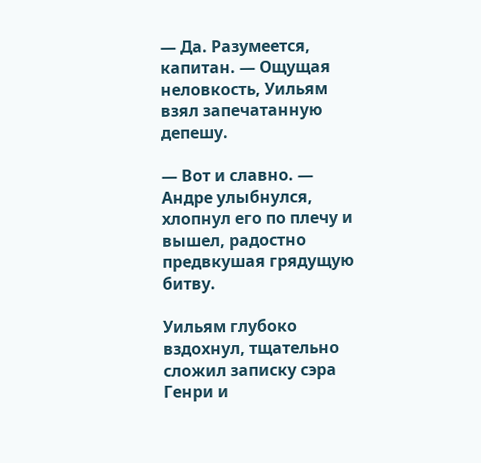— Да. Разумеется, капитан. — Ощущая неловкость, Уильям взял запечатанную депешу.

— Вот и славно. — Андре улыбнулся, хлопнул его по плечу и вышел, радостно предвкушая грядущую битву.

Уильям глубоко вздохнул, тщательно сложил записку сэра Генри и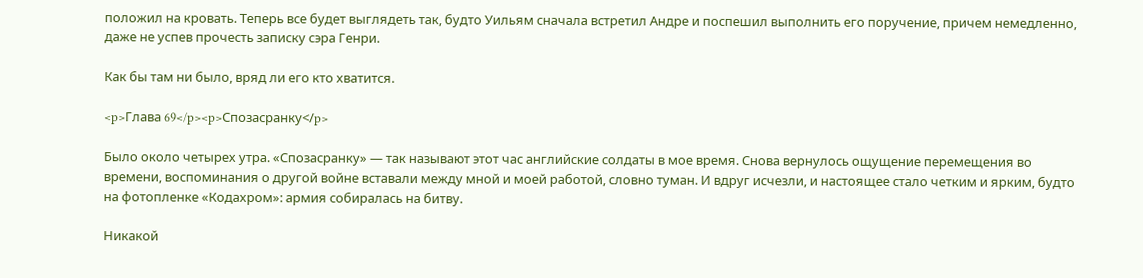положил на кровать. Теперь все будет выглядеть так, будто Уильям сначала встретил Андре и поспешил выполнить его поручение, причем немедленно, даже не успев прочесть записку сэра Генри.

Как бы там ни было, вряд ли его кто хватится.

<p>Глава 69</p><p>Спозасранку</p>

Было около четырех утра. «Спозасранку» — так называют этот час английские солдаты в мое время. Снова вернулось ощущение перемещения во времени, воспоминания о другой войне вставали между мной и моей работой, словно туман. И вдруг исчезли, и настоящее стало четким и ярким, будто на фотопленке «Кодахром»: армия собиралась на битву.

Никакой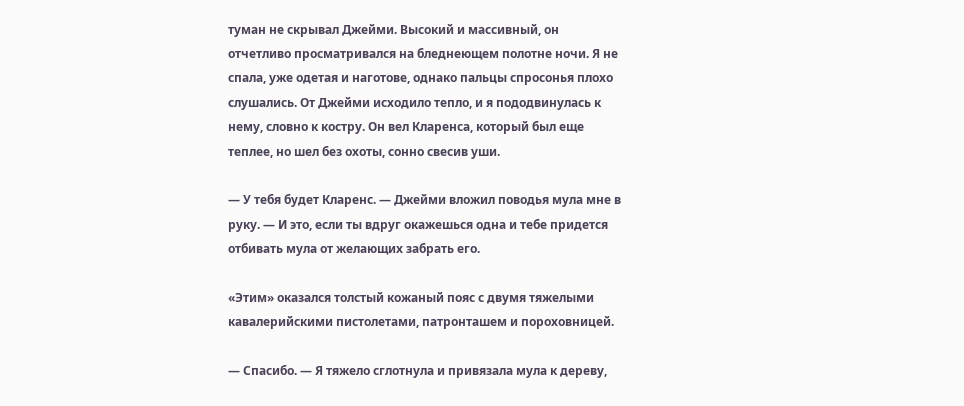туман не скрывал Джейми. Высокий и массивный, он отчетливо просматривался на бледнеющем полотне ночи. Я не спала, уже одетая и наготове, однако пальцы спросонья плохо слушались. От Джейми исходило тепло, и я пододвинулась к нему, словно к костру. Он вел Кларенса, который был еще теплее, но шел без охоты, сонно свесив уши.

— У тебя будет Кларенс. — Джейми вложил поводья мула мне в руку. — И это, если ты вдруг окажешься одна и тебе придется отбивать мула от желающих забрать его.

«Этим» оказался толстый кожаный пояс с двумя тяжелыми кавалерийскими пистолетами, патронташем и пороховницей.

— Спасибо. — Я тяжело сглотнула и привязала мула к дереву,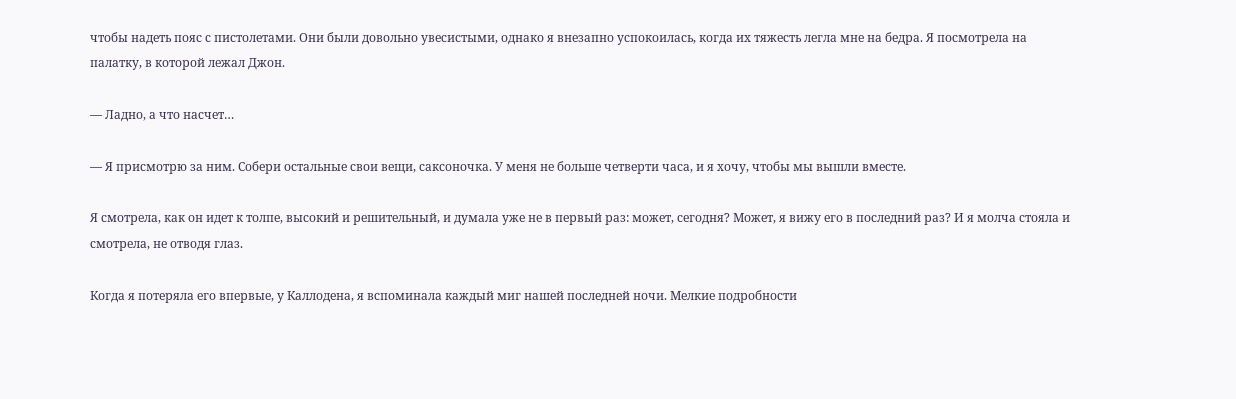чтобы надеть пояс с пистолетами. Они были довольно увесистыми, однако я внезапно успокоилась, когда их тяжесть легла мне на бедра. Я посмотрела на палатку, в которой лежал Джон.

— Ладно, а что насчет…

— Я присмотрю за ним. Собери остальные свои вещи, саксоночка. У меня не больше четверти часа, и я хочу, чтобы мы вышли вместе.

Я смотрела, как он идет к толпе, высокий и решительный, и думала уже не в первый раз: может, сегодня? Может, я вижу его в последний раз? И я молча стояла и смотрела, не отводя глаз.

Когда я потеряла его впервые, у Каллодена, я вспоминала каждый миг нашей последней ночи. Мелкие подробности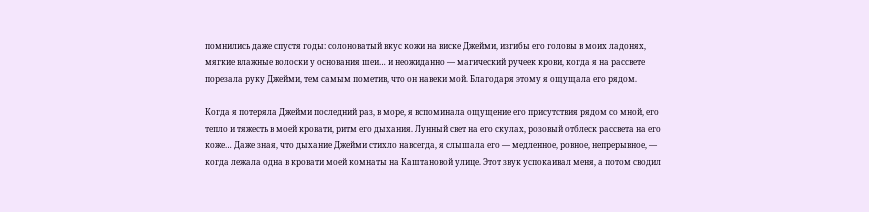помнились даже спустя годы: солоноватый вкус кожи на виске Джейми, изгибы его головы в моих ладонях, мягкие влажные волоски у основания шеи… и неожиданно — магический ручеек крови, когда я на рассвете порезала руку Джейми, тем самым пометив, что он навеки мой. Благодаря этому я ощущала его рядом.

Когда я потеряла Джейми последний раз, в море, я вспоминала ощущение его присутствия рядом со мной, его тепло и тяжесть в моей кровати, ритм его дыхания. Лунный свет на его скулах, розовый отблеск рассвета на его коже… Даже зная, что дыхание Джейми стихло навсегда, я слышала его — медленное, ровное, непрерывное, — когда лежала одна в кровати моей комнаты на Каштановой улице. Этот звук успокаивал меня, а потом сводил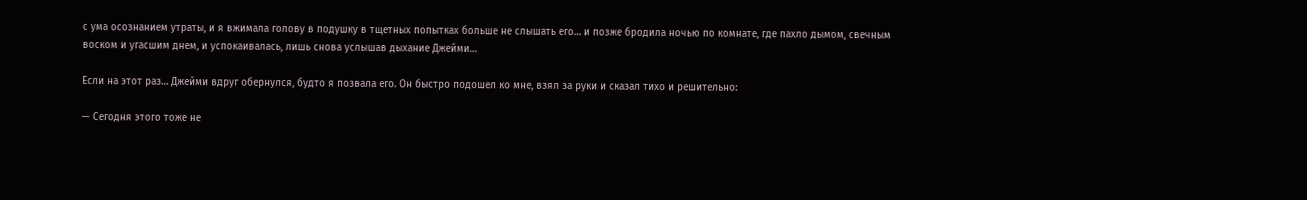с ума осознанием утраты, и я вжимала голову в подушку в тщетных попытках больше не слышать его… и позже бродила ночью по комнате, где пахло дымом, свечным воском и угасшим днем, и успокаивалась, лишь снова услышав дыхание Джейми…

Если на этот раз… Джейми вдруг обернулся, будто я позвала его. Он быстро подошел ко мне, взял за руки и сказал тихо и решительно:

— Сегодня этого тоже не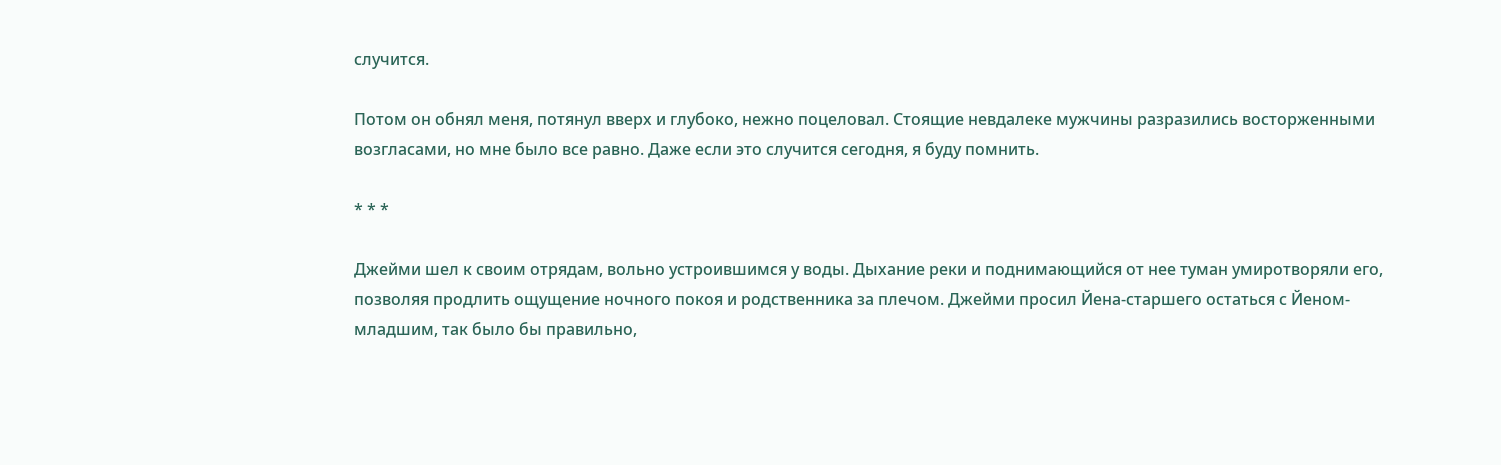случится.

Потом он обнял меня, потянул вверх и глубоко, нежно поцеловал. Стоящие невдалеке мужчины разразились восторженными возгласами, но мне было все равно. Даже если это случится сегодня, я буду помнить.

* * *

Джейми шел к своим отрядам, вольно устроившимся у воды. Дыхание реки и поднимающийся от нее туман умиротворяли его, позволяя продлить ощущение ночного покоя и родственника за плечом. Джейми просил Йена-старшего остаться с Йеном-младшим, так было бы правильно,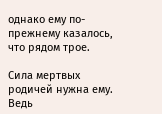однако ему по-прежнему казалось, что рядом трое.

Сила мертвых родичей нужна ему. Ведь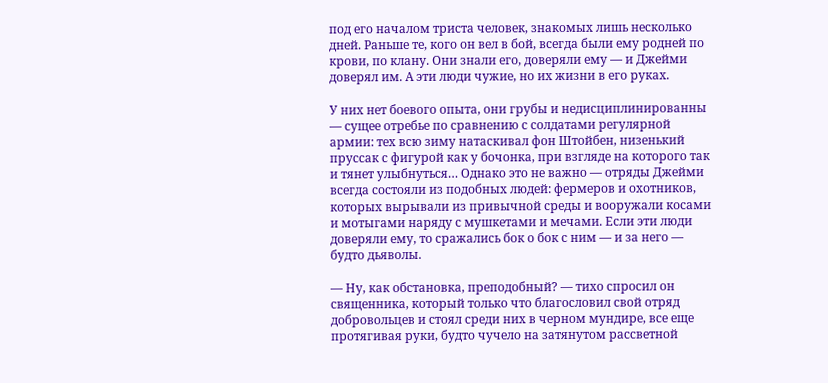под его началом триста человек, знакомых лишь несколько дней. Раньше те, кого он вел в бой, всегда были ему родней по крови, по клану. Они знали его, доверяли ему — и Джейми доверял им. А эти люди чужие, но их жизни в его руках.

У них нет боевого опыта, они грубы и недисциплинированны — сущее отребье по сравнению с солдатами регулярной армии: тех всю зиму натаскивал фон Штойбен, низенький пруссак с фигурой как у бочонка, при взгляде на которого так и тянет улыбнуться… Однако это не важно — отряды Джейми всегда состояли из подобных людей: фермеров и охотников, которых вырывали из привычной среды и вооружали косами и мотыгами наряду с мушкетами и мечами. Если эти люди доверяли ему, то сражались бок о бок с ним — и за него — будто дьяволы.

— Ну, как обстановка, преподобный? — тихо спросил он священника, который только что благословил свой отряд добровольцев и стоял среди них в черном мундире, все еще протягивая руки, будто чучело на затянутом рассветной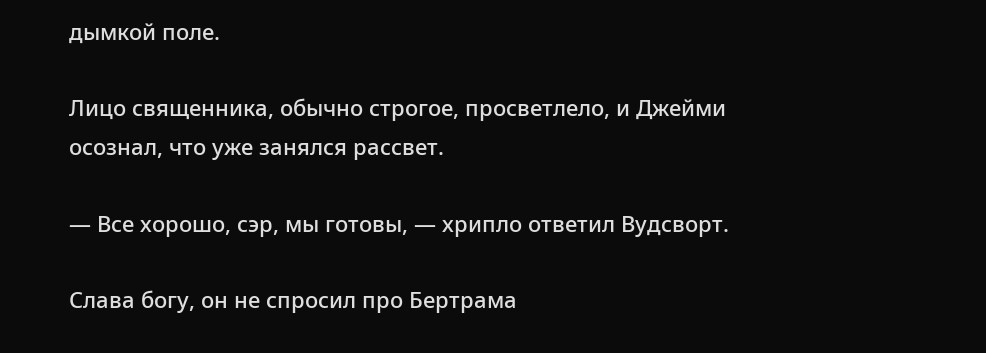дымкой поле.

Лицо священника, обычно строгое, просветлело, и Джейми осознал, что уже занялся рассвет.

— Все хорошо, сэр, мы готовы, — хрипло ответил Вудсворт.

Слава богу, он не спросил про Бертрама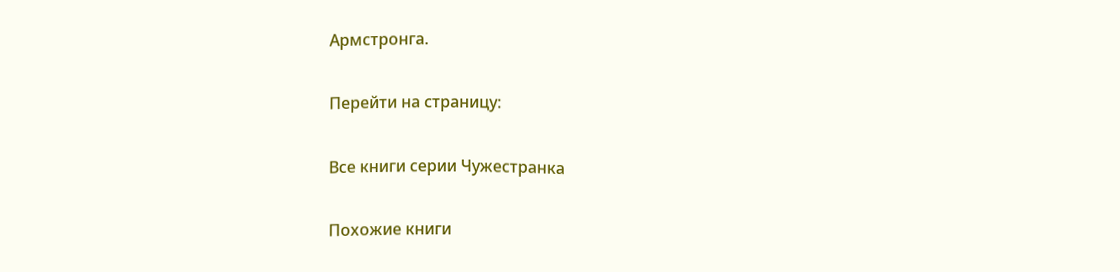Армстронга.

Перейти на страницу:

Все книги серии Чужестранка

Похожие книги